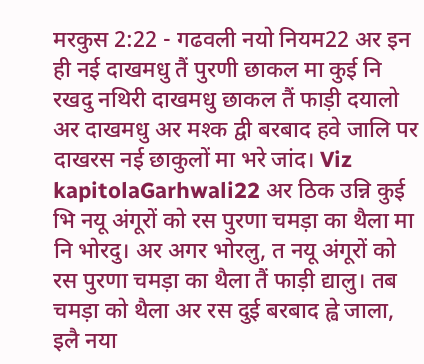मरकुस 2:22 - गढवली नयो नियम22 अर इन ही नई दाखमधु तैं पुरणी छाकल मा कुई नि रखदु नथिरी दाखमधु छाकल तैं फाड़ी दयालो अर दाखमधु अर मश्क द्वी बरबाद हवे जालि पर दाखरस नई छाकुलों मा भरे जांद। Viz kapitolaGarhwali22 अर ठिक उन्नि कुई भि नयू अंगूरों को रस पुरणा चमड़ा का थैला मा नि भोरदु। अर अगर भोरलु, त नयू अंगूरों को रस पुरणा चमड़ा का थैला तैं फाड़ी द्यालु। तब चमड़ा को थैला अर रस दुई बरबाद ह्वे जाला, इलै नया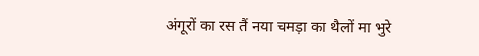अंगूरों का रस तैं नया चमड़ा का थैलों मा भुरे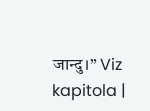जान्दु।” Viz kapitola |